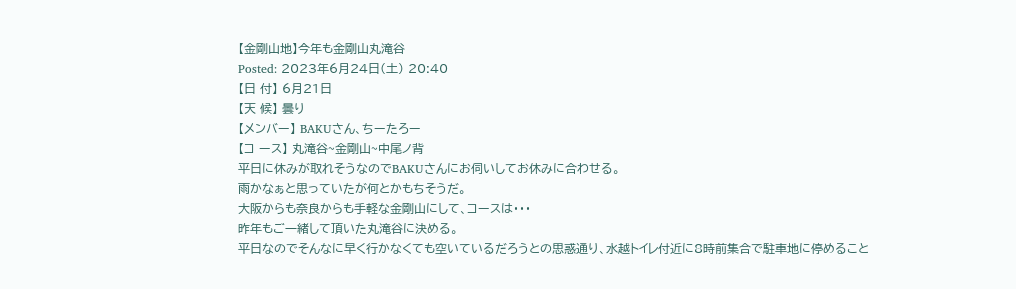【金剛山地】今年も金剛山丸滝谷
Posted: 2023年6月24日(土) 20:40
【日 付】 6月21日
【天 候】 曇り
【メンバー】 BAKUさん、ちーたろー
【コ ース】 丸滝谷~金剛山~中尾ノ背
平日に休みが取れそうなのでBAKUさんにお伺いしてお休みに合わせる。
雨かなぁと思っていたが何とかもちそうだ。
大阪からも奈良からも手軽な金剛山にして、コースは・・・
昨年もご一緒して頂いた丸滝谷に決める。
平日なのでそんなに早く行かなくても空いているだろうとの思惑通り、水越トイレ付近に8時前集合で駐車地に停めること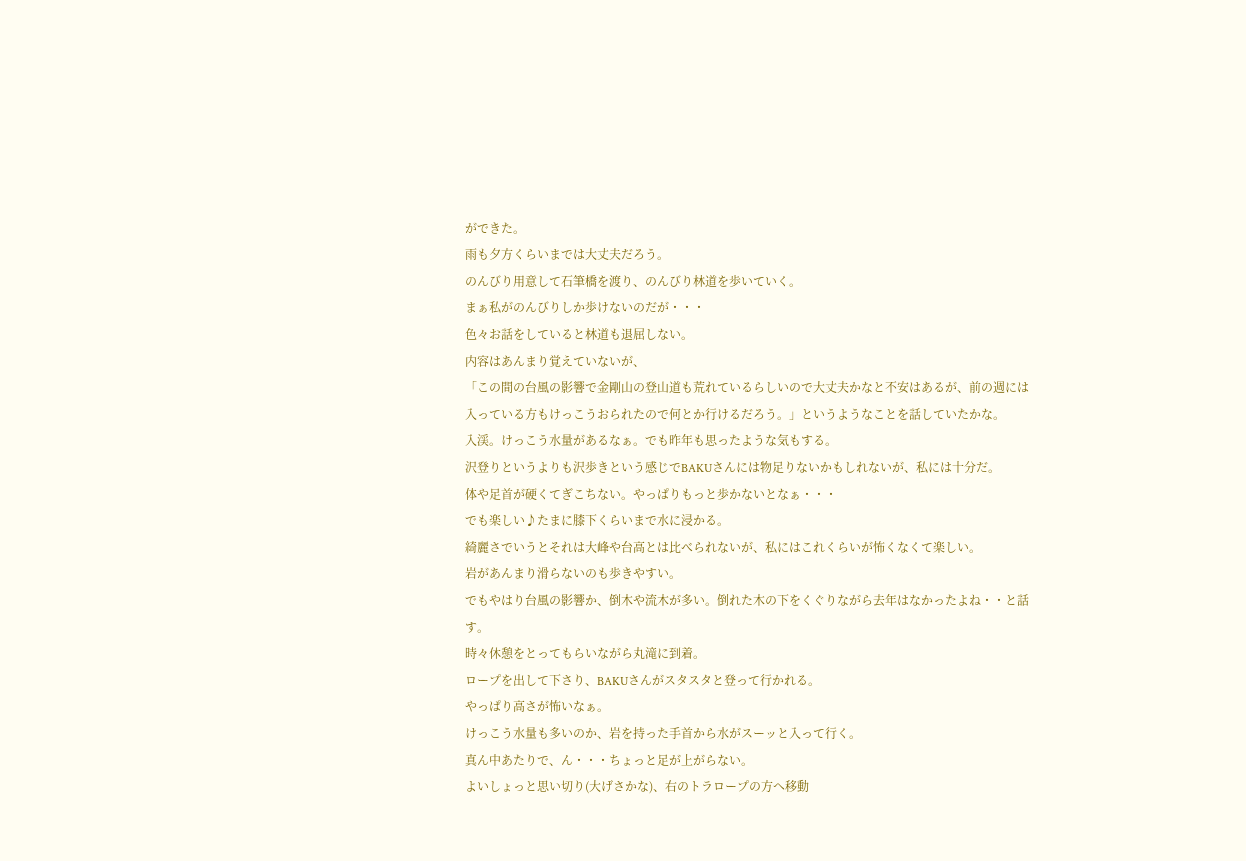ができた。
雨も夕方くらいまでは大丈夫だろう。
のんびり用意して石筆橋を渡り、のんびり林道を歩いていく。
まぁ私がのんびりしか歩けないのだが・・・
色々お話をしていると林道も退屈しない。
内容はあんまり覚えていないが、
「この間の台風の影響で金剛山の登山道も荒れているらしいので大丈夫かなと不安はあるが、前の週には入っている方もけっこうおられたので何とか行けるだろう。」というようなことを話していたかな。
入渓。けっこう水量があるなぁ。でも昨年も思ったような気もする。
沢登りというよりも沢歩きという感じでBAKUさんには物足りないかもしれないが、私には十分だ。
体や足首が硬くてぎこちない。やっぱりもっと歩かないとなぁ・・・
でも楽しい♪たまに膝下くらいまで水に浸かる。
綺麗さでいうとそれは大峰や台高とは比べられないが、私にはこれくらいが怖くなくて楽しい。
岩があんまり滑らないのも歩きやすい。
でもやはり台風の影響か、倒木や流木が多い。倒れた木の下をくぐりながら去年はなかったよね・・と話す。
時々休憩をとってもらいながら丸滝に到着。
ロープを出して下さり、BAKUさんがスタスタと登って行かれる。
やっぱり高さが怖いなぁ。
けっこう水量も多いのか、岩を持った手首から水がスーッと入って行く。
真ん中あたりで、ん・・・ちょっと足が上がらない。
よいしょっと思い切り(大げさかな)、右のトラロープの方へ移動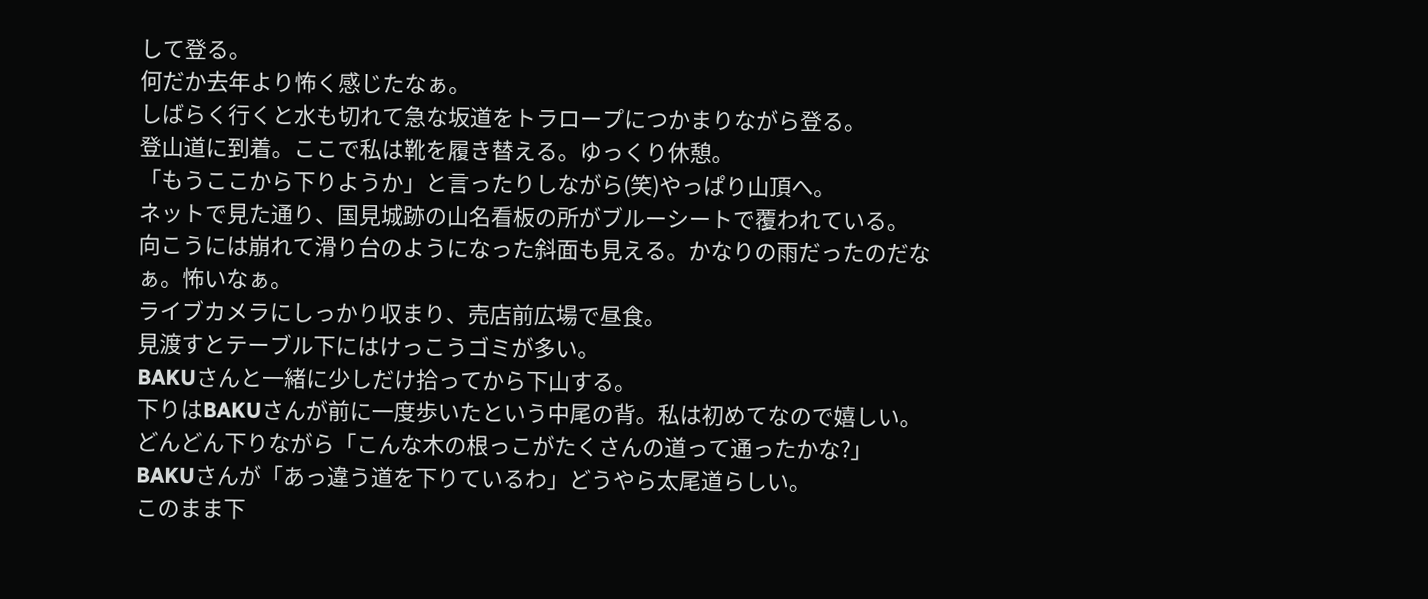して登る。
何だか去年より怖く感じたなぁ。
しばらく行くと水も切れて急な坂道をトラロープにつかまりながら登る。
登山道に到着。ここで私は靴を履き替える。ゆっくり休憩。
「もうここから下りようか」と言ったりしながら(笑)やっぱり山頂へ。
ネットで見た通り、国見城跡の山名看板の所がブルーシートで覆われている。
向こうには崩れて滑り台のようになった斜面も見える。かなりの雨だったのだなぁ。怖いなぁ。
ライブカメラにしっかり収まり、売店前広場で昼食。
見渡すとテーブル下にはけっこうゴミが多い。
BAKUさんと一緒に少しだけ拾ってから下山する。
下りはBAKUさんが前に一度歩いたという中尾の背。私は初めてなので嬉しい。
どんどん下りながら「こんな木の根っこがたくさんの道って通ったかな?」
BAKUさんが「あっ違う道を下りているわ」どうやら太尾道らしい。
このまま下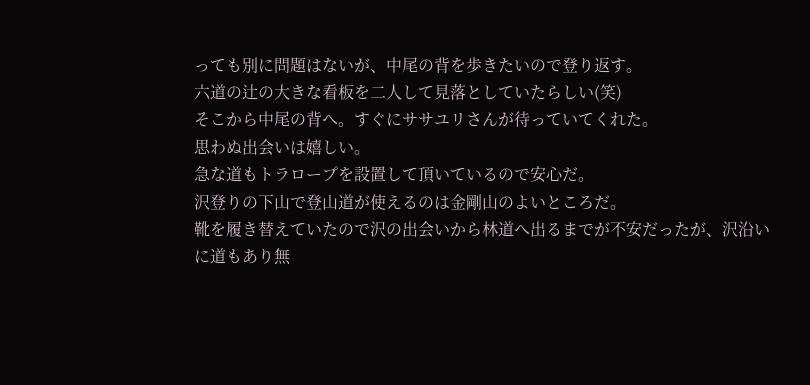っても別に問題はないが、中尾の背を歩きたいので登り返す。
六道の辻の大きな看板を二人して見落としていたらしい(笑)
そこから中尾の背へ。すぐにササユリさんが待っていてくれた。
思わぬ出会いは嬉しい。
急な道もトラロープを設置して頂いているので安心だ。
沢登りの下山で登山道が使えるのは金剛山のよいところだ。
靴を履き替えていたので沢の出会いから林道へ出るまでが不安だったが、沢沿いに道もあり無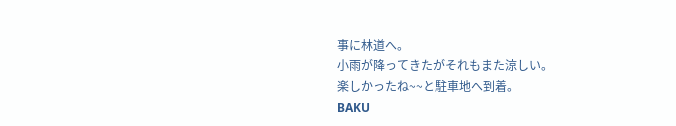事に林道へ。
小雨が降ってきたがそれもまた涼しい。
楽しかったね~~と駐車地へ到着。
BAKU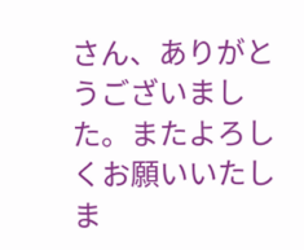さん、ありがとうございました。またよろしくお願いいたしま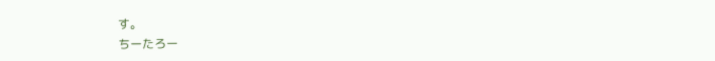す。
ちーたろー